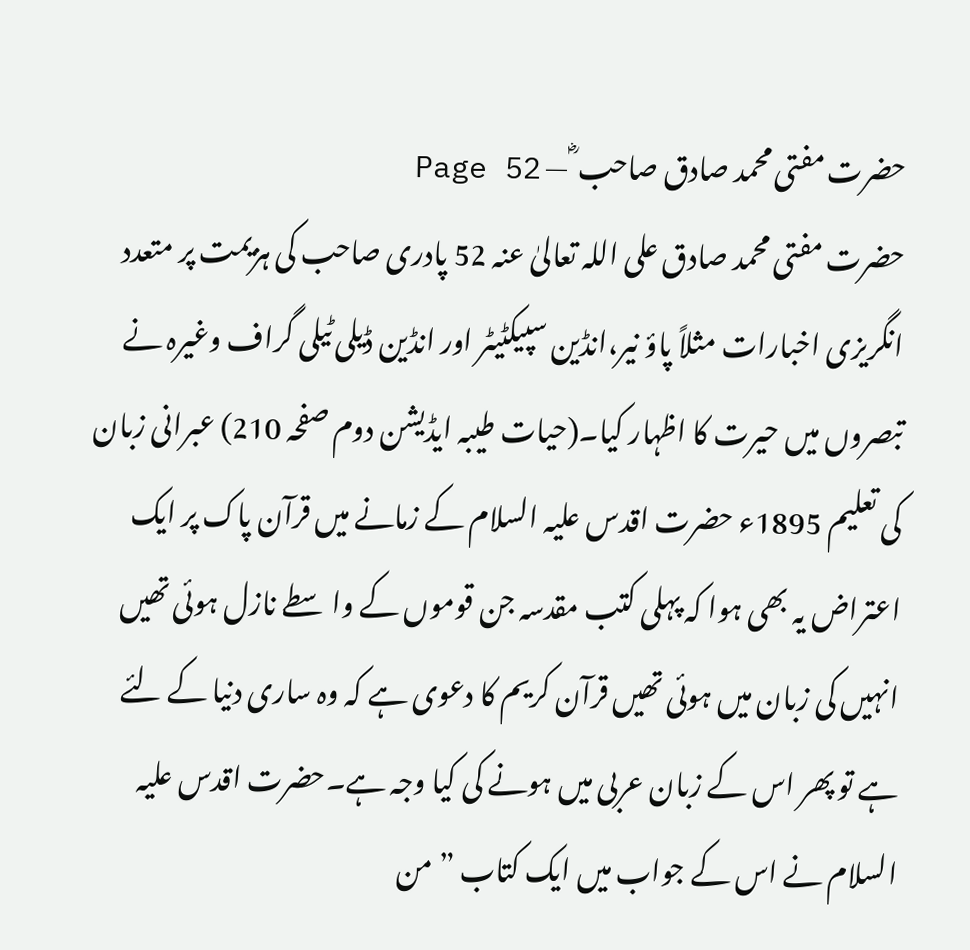حضرت مفتی محمد صادق صاحب ؓ — Page 52
حضرت مفتی محمد صادق علی اللہ تعالیٰ عنہ 52 پادری صاحب کی ہزیمت پر متعدد انگریزی اخبارات مثلاً پاؤ نیر،انڈین سپیکٹیٹر اور انڈین ڈیلی ٹیلی گراف وغیرہ نے تبصروں میں حیرت کا اظہار کیا۔(حیات طیبہ ایڈیشن دوم صفحہ 210) عبرانی زبان کی تعلیم 1895ء حضرت اقدس علیہ السلام کے زمانے میں قرآن پاک پر ایک اعتراض یہ بھی ہوا کہ پہلی کتب مقدسہ جن قوموں کے واسطے نازل ہوئی تھیں انہیں کی زبان میں ہوئی تھیں قرآن کریم کا دعوی ہے کہ وہ ساری دنیا کے لئے ہے تو پھر اس کے زبان عربی میں ہونے کی کیا وجہ ہے۔حضرت اقدس علیہ السلام نے اس کے جواب میں ایک کتاب ” من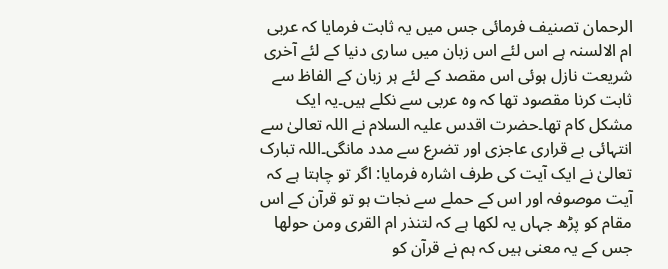الرحمان تصنیف فرمائی جس میں یہ ثابت فرمایا کہ عربی ام الالسنہ ہے اس لئے اس زبان میں ساری دنیا کے لئے آخری شریعت نازل ہوئی اس مقصد کے لئے ہر زبان کے الفاظ سے ثابت کرنا مقصود تھا کہ وہ عربی سے نکلے ہیں۔یہ ایک مشکل کام تھا۔حضرت اقدس علیہ السلام نے اللہ تعالیٰ سے انتہائی بے قراری عاجزی اور تضرع سے مدد مانگی۔اللہ تبارک تعالیٰ نے ایک آیت کی طرف اشارہ فرمایا: اگر تو چاہتا ہے کہ آیت موصوفہ اور اس کے حملے سے نجات ہو تو قرآن کے اس مقام کو پڑھ جہاں یہ لکھا ہے کہ لتنذر ام القری ومن حولها جس کے یہ معنی ہیں کہ ہم نے قرآن کو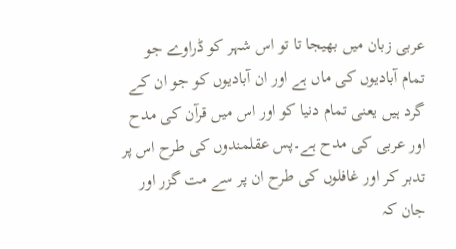عربی زبان میں بھیجا تا تو اس شہر کو ڈراوے جو تمام آبادیوں کی ماں ہے اور ان آبادیوں کو جو ان کے گرد ہیں یعنی تمام دنیا کو اور اس میں قرآن کی مدح اور عربی کی مدح ہے۔پس عقلمندوں کی طرح اس پر تدبر کر اور غافلوں کی طرح ان پر سے مت گزر اور جان کہ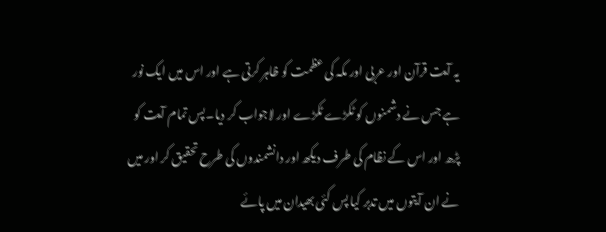یہ آیت قرآن اور عربی اور مکہ کی عظمت کو ظاہر کرتی ہے اور اس میں ایک نور ہے جس نے دشمنوں کو ٹکڑے ٹکڑے اور لاجواب کر دیا۔پس تمام آیت کو پڑھ اور اس کے نظام کی طرف دیکھ اور دانشمندوں کی طرح تحقیق کر اور میں نے ان آیتوں میں تدبر کیا پس کئی بھیدان میں پائے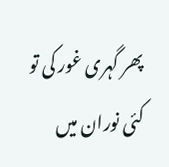پھر گہری غور کی تو کئی نوران میں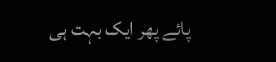پائے پھر ایک بہت ہی